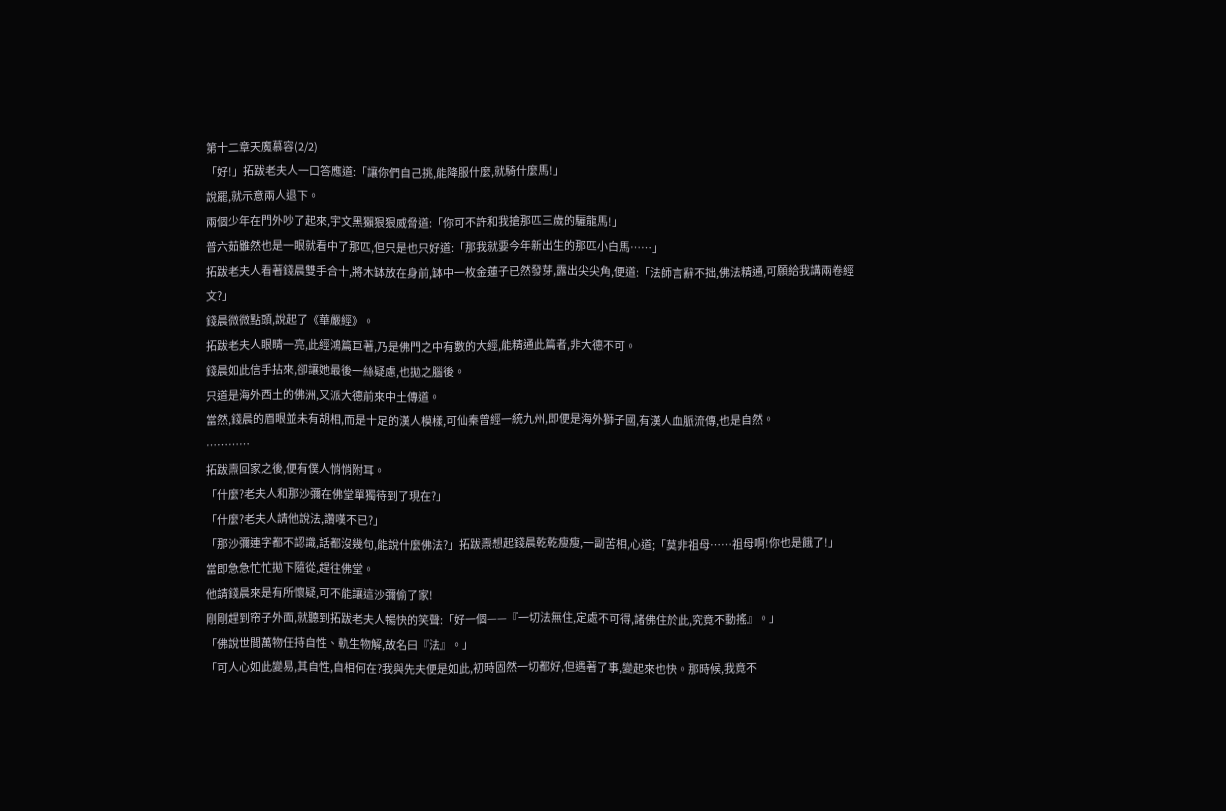第十二章天魔慕容(2/2)
「好!」拓跋老夫人一口答應道:「讓你們自己挑,能降服什麼,就騎什麼馬!」
說罷,就示意兩人退下。
兩個少年在門外吵了起來,宇文黑獺狠狠威脅道:「你可不許和我搶那匹三歲的驪龍馬!」
普六茹雖然也是一眼就看中了那匹,但只是也只好道:「那我就要今年新出生的那匹小白馬……」
拓跋老夫人看著錢晨雙手合十,將木缽放在身前,缽中一枚金蓮子已然發芽,露出尖尖角,便道:「法師言辭不拙,佛法精通,可願給我講兩卷經文?」
錢晨微微點頭,說起了《華嚴經》。
拓跋老夫人眼睛一亮,此經鴻篇巨著,乃是佛門之中有數的大經,能精通此篇者,非大德不可。
錢晨如此信手拈來,卻讓她最後一絲疑慮,也拋之腦後。
只道是海外西土的佛洲,又派大德前來中土傳道。
當然,錢晨的眉眼並未有胡相,而是十足的漢人模樣,可仙秦曾經一統九州,即便是海外獅子國,有漢人血脈流傳,也是自然。
…………
拓跋燾回家之後,便有僕人悄悄附耳。
「什麼?老夫人和那沙彌在佛堂單獨待到了現在?」
「什麼?老夫人請他說法,讚嘆不已?」
「那沙彌連字都不認識,話都沒幾句,能說什麼佛法?」拓跋燾想起錢晨乾乾瘦瘦,一副苦相,心道;「莫非祖母……祖母啊!你也是餓了!」
當即急急忙忙拋下隨從,趕往佛堂。
他請錢晨來是有所懷疑,可不能讓這沙彌偷了家!
剛剛趕到帘子外面,就聽到拓跋老夫人暢快的笑聲:「好一個——『一切法無住,定處不可得,諸佛住於此,究竟不動搖』。」
「佛說世間萬物任持自性、軌生物解,故名曰『法』。」
「可人心如此變易,其自性,自相何在?我與先夫便是如此,初時固然一切都好,但遇著了事,變起來也快。那時候,我竟不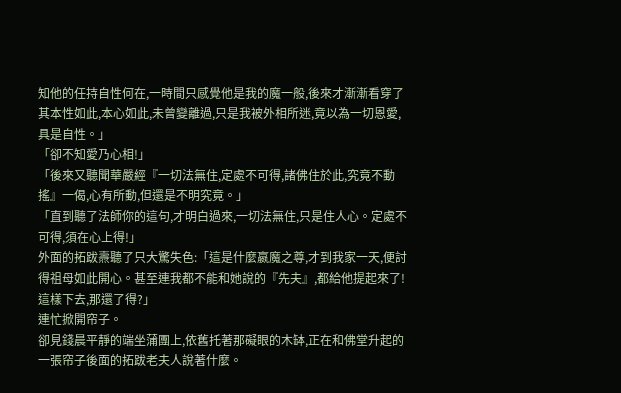知他的任持自性何在,一時間只感覺他是我的魔一般,後來才漸漸看穿了其本性如此,本心如此,未曾變離過,只是我被外相所迷,竟以為一切恩愛,具是自性。」
「卻不知愛乃心相!」
「後來又聽聞華嚴經『一切法無住,定處不可得,諸佛住於此,究竟不動搖』一偈,心有所動,但還是不明究竟。」
「直到聽了法師你的這句,才明白過來,一切法無住,只是住人心。定處不可得,須在心上得!」
外面的拓跋燾聽了只大驚失色:「這是什麼嬴魔之尊,才到我家一天,便討得祖母如此開心。甚至連我都不能和她說的『先夫』,都給他提起來了!這樣下去,那還了得?」
連忙掀開帘子。
卻見錢晨平靜的端坐蒲團上,依舊托著那礙眼的木缽,正在和佛堂升起的一張帘子後面的拓跋老夫人說著什麼。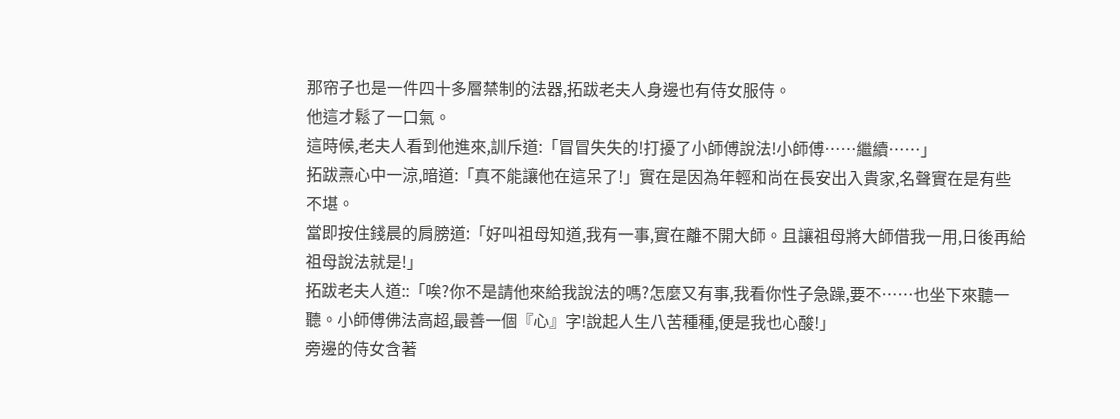那帘子也是一件四十多層禁制的法器,拓跋老夫人身邊也有侍女服侍。
他這才鬆了一口氣。
這時候,老夫人看到他進來,訓斥道:「冒冒失失的!打擾了小師傅說法!小師傅……繼續……」
拓跋燾心中一涼,暗道:「真不能讓他在這呆了!」實在是因為年輕和尚在長安出入貴家,名聲實在是有些不堪。
當即按住錢晨的肩膀道:「好叫祖母知道,我有一事,實在離不開大師。且讓祖母將大師借我一用,日後再給祖母說法就是!」
拓跋老夫人道::「唉?你不是請他來給我說法的嗎?怎麼又有事,我看你性子急躁,要不……也坐下來聽一聽。小師傅佛法高超,最善一個『心』字!說起人生八苦種種,便是我也心酸!」
旁邊的侍女含著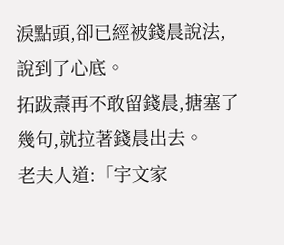淚點頭,卻已經被錢晨說法,說到了心底。
拓跋燾再不敢留錢晨,搪塞了幾句,就拉著錢晨出去。
老夫人道:「宇文家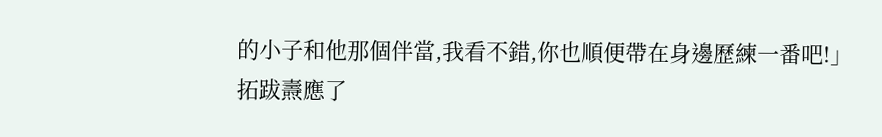的小子和他那個伴當,我看不錯,你也順便帶在身邊歷練一番吧!」
拓跋燾應了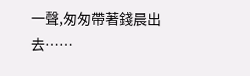一聲,匆匆帶著錢晨出去……